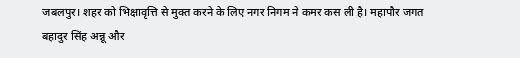जबलपुर। शहर को भिक्षावृत्ति से मुक्त करने के लिए नगर निगम ने कमर कस ली है। महापौर जगत बहादुर सिंह अन्नू और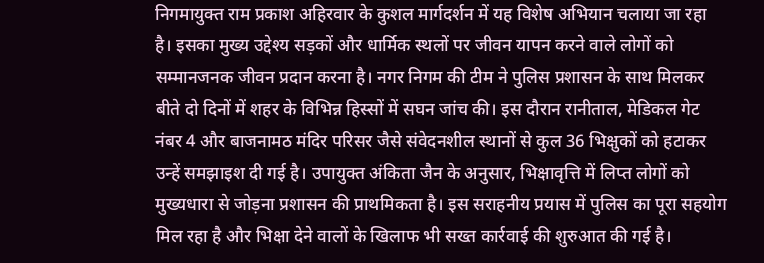निगमायुक्त राम प्रकाश अहिरवार के कुशल मार्गदर्शन में यह विशेष अभियान चलाया जा रहा है। इसका मुख्य उद्देश्य सड़कों और धार्मिक स्थलों पर जीवन यापन करने वाले लोगों को सम्मानजनक जीवन प्रदान करना है। नगर निगम की टीम ने पुलिस प्रशासन के साथ मिलकर बीते दो दिनों में शहर के विभिन्न हिस्सों में सघन जांच की। इस दौरान रानीताल, मेडिकल गेट नंबर 4 और बाजनामठ मंदिर परिसर जैसे संवेदनशील स्थानों से कुल 36 भिक्षुकों को हटाकर उन्हें समझाइश दी गई है। उपायुक्त अंकिता जैन के अनुसार, भिक्षावृत्ति में लिप्त लोगों को मुख्यधारा से जोड़ना प्रशासन की प्राथमिकता है। इस सराहनीय प्रयास में पुलिस का पूरा सहयोग मिल रहा है और भिक्षा देने वालों के खिलाफ भी सख्त कार्रवाई की शुरुआत की गई है।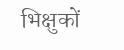भिक्षुकों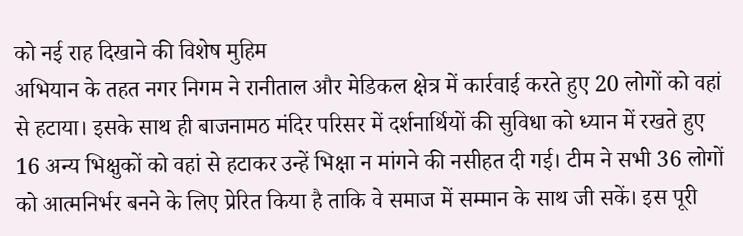को नई राह दिखाने की विशेष मुहिम
अभियान के तहत नगर निगम ने रानीताल और मेडिकल क्षेत्र में कार्रवाई करते हुए 20 लोगों को वहां से हटाया। इसके साथ ही बाजनामठ मंदिर परिसर में दर्शनार्थियों की सुविधा को ध्यान में रखते हुए 16 अन्य भिक्षुकों को वहां से हटाकर उन्हें भिक्षा न मांगने की नसीहत दी गई। टीम ने सभी 36 लोगों को आत्मनिर्भर बनने के लिए प्रेरित किया है ताकि वे समाज में सम्मान के साथ जी सकें। इस पूरी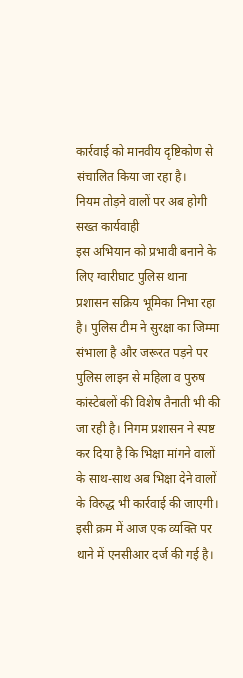कार्रवाई को मानवीय दृष्टिकोण से संचालित किया जा रहा है।
नियम तोड़ने वालों पर अब होगी सख्त कार्यवाही
इस अभियान को प्रभावी बनाने के लिए ग्वारीघाट पुलिस थाना प्रशासन सक्रिय भूमिका निभा रहा है। पुलिस टीम ने सुरक्षा का जिम्मा संभाला है और जरूरत पड़ने पर पुलिस लाइन से महिला व पुरुष कांस्टेबलों की विशेष तैनाती भी की जा रही है। निगम प्रशासन ने स्पष्ट कर दिया है कि भिक्षा मांगने वालों के साथ-साथ अब भिक्षा देने वालों के विरुद्ध भी कार्रवाई की जाएगी। इसी क्रम में आज एक व्यक्ति पर थाने में एनसीआर दर्ज की गई है।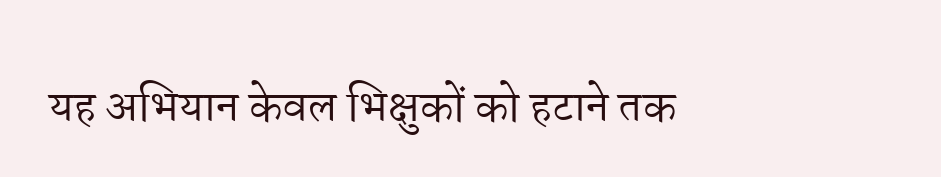यह अभियान केवल भिक्षुकों को हटाने तक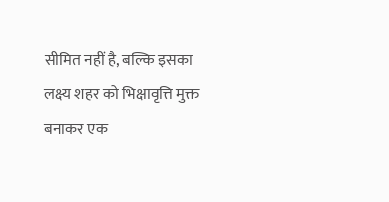सीमित नहीं है, बल्कि इसका लक्ष्य शहर को भिक्षावृत्ति मुक्त बनाकर एक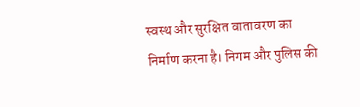स्वस्थ और सुरक्षित वातावरण का निर्माण करना है। निगम और पुलिस की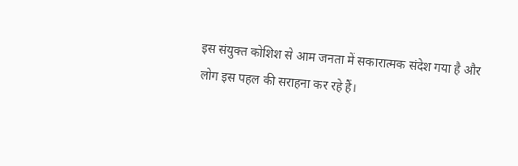इस संयुक्त कोशिश से आम जनता में सकारात्मक संदेश गया है और लोग इस पहल की सराहना कर रहे हैं।